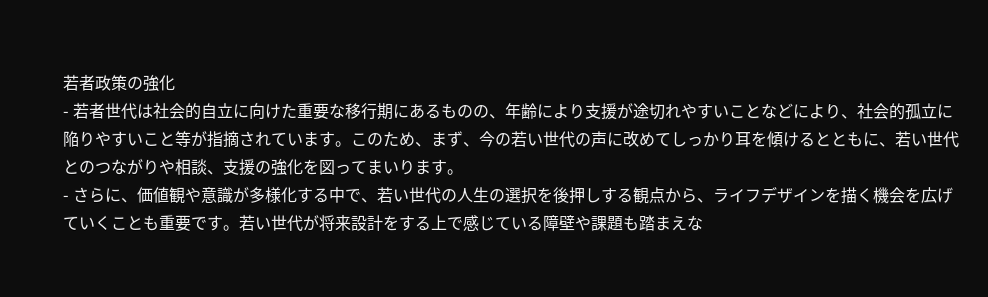若者政策の強化
- 若者世代は社会的自立に向けた重要な移行期にあるものの、年齢により支援が途切れやすいことなどにより、社会的孤立に陥りやすいこと等が指摘されています。このため、まず、今の若い世代の声に改めてしっかり耳を傾けるとともに、若い世代とのつながりや相談、支援の強化を図ってまいります。
- さらに、価値観や意識が多様化する中で、若い世代の人生の選択を後押しする観点から、ライフデザインを描く機会を広げていくことも重要です。若い世代が将来設計をする上で感じている障壁や課題も踏まえな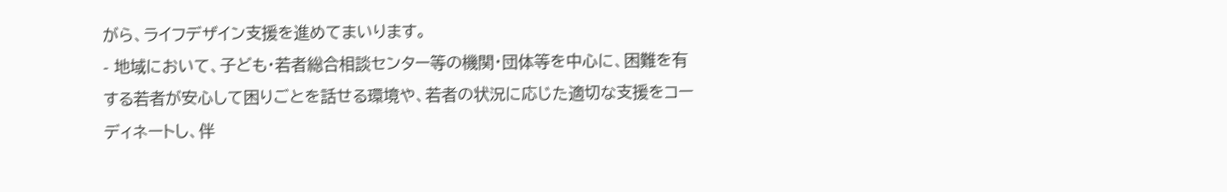がら、ライフデザイン支援を進めてまいります。
- 地域において、子ども・若者総合相談センター等の機関・団体等を中心に、困難を有する若者が安心して困りごとを話せる環境や、若者の状況に応じた適切な支援をコーディネートし、伴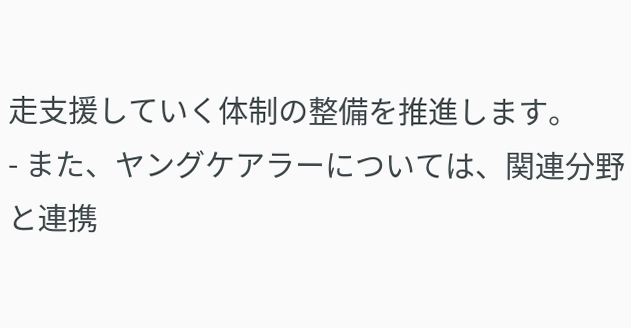走支援していく体制の整備を推進します。
- また、ヤングケアラーについては、関連分野と連携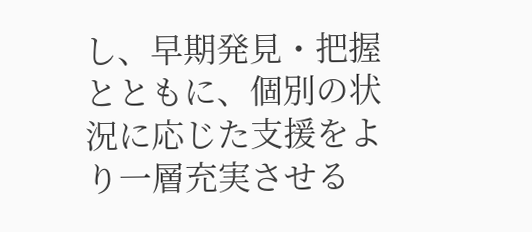し、早期発見・把握とともに、個別の状況に応じた支援をより一層充実させる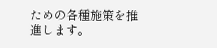ための各種施策を推進します。